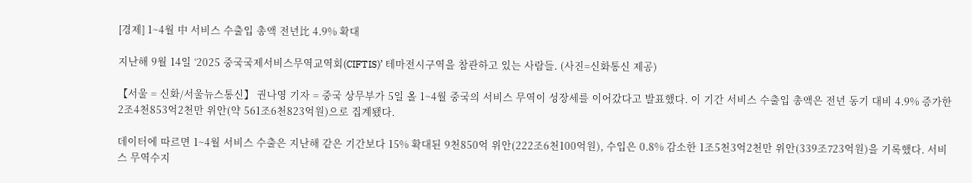[경제] 1~4월 中 서비스 수출입 총액 전년比 4.9% 확대

지난해 9월 14일 ‘2025 중국국제서비스무역교역회(CIFTIS)’ 테마전시구역을 참관하고 있는 사람들. (사진=신화통신 제공)

【서울 = 신화/서울뉴스통신】 권나영 기자 = 중국 상무부가 5일 올 1~4월 중국의 서비스 무역이 성장세를 이어갔다고 발표했다. 이 기간 서비스 수출입 총액은 전년 동기 대비 4.9% 증가한 2조4천853억2천만 위안(약 561조6천823억원)으로 집계됐다.

데이터에 따르면 1~4월 서비스 수출은 지난해 같은 기간보다 15% 확대된 9천850억 위안(222조6천100억원), 수입은 0.8% 감소한 1조5천3억2천만 위안(339조723억원)을 기록했다. 서비스 무역수지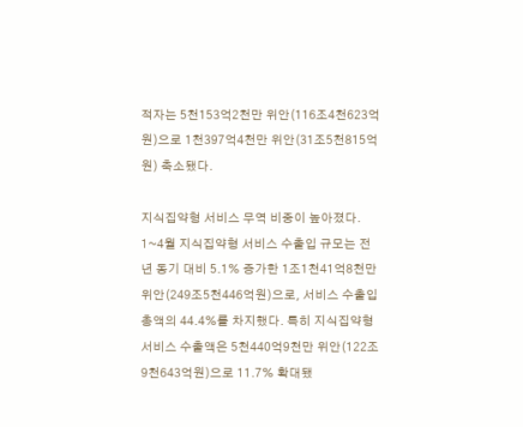적자는 5천153억2천만 위안(116조4천623억원)으로 1천397억4천만 위안(31조5천815억원) 축소됐다.

지식집약형 서비스 무역 비중이 높아졌다. 1~4월 지식집약형 서비스 수출입 규모는 전년 동기 대비 5.1% 증가한 1조1천41억8천만 위안(249조5천446억원)으로, 서비스 수출입 총액의 44.4%를 차지했다. 특히 지식집약형 서비스 수출액은 5천440억9천만 위안(122조9천643억원)으로 11.7% 확대됐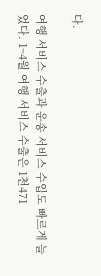다.

여행 서비스 수출과 운송 서비스 수입도 빠르게 늘었다. 1~4월 여행 서비스 수출은 1천471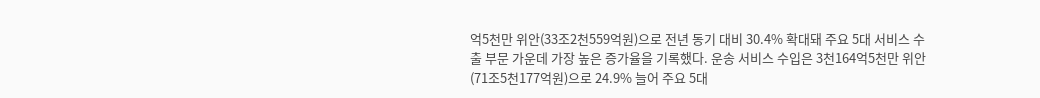억5천만 위안(33조2천559억원)으로 전년 동기 대비 30.4% 확대돼 주요 5대 서비스 수출 부문 가운데 가장 높은 증가율을 기록했다. 운송 서비스 수입은 3천164억5천만 위안(71조5천177억원)으로 24.9% 늘어 주요 5대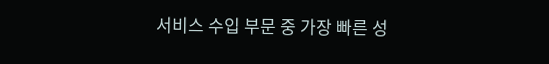서비스 수입 부문 중 가장 빠른 성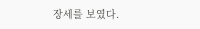장세를 보였다.